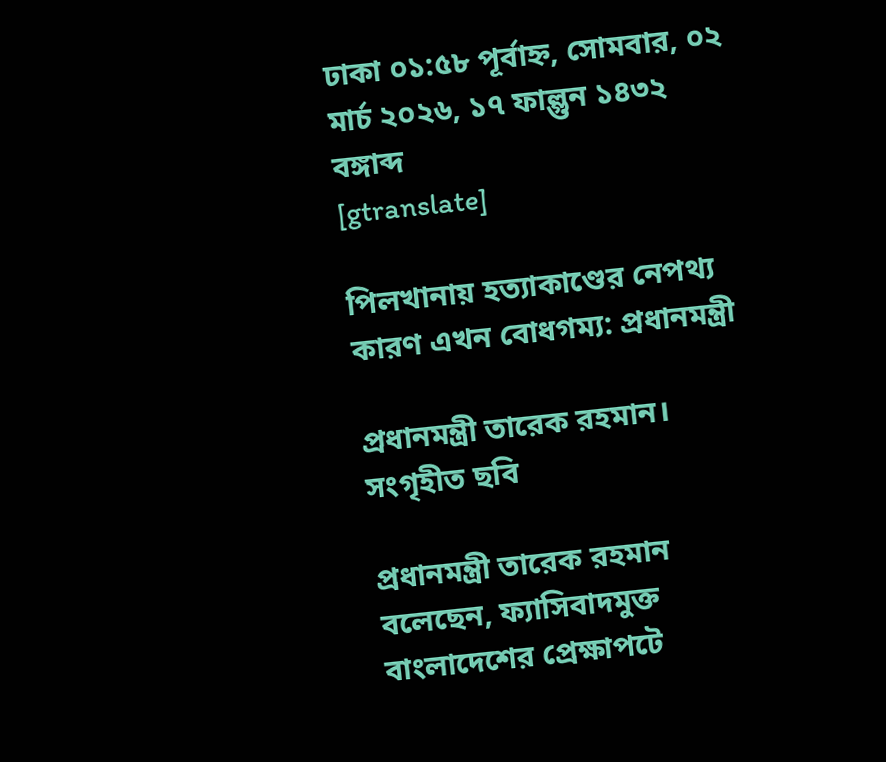ঢাকা ০১:৫৮ পূর্বাহ্ন, সোমবার, ০২ মার্চ ২০২৬, ১৭ ফাল্গুন ১৪৩২ বঙ্গাব্দ
[gtranslate]

পিলখানায় হত্যাকাণ্ডের নেপথ্য কারণ এখন বোধগম্য: প্রধানমন্ত্রী

প্রধানমন্ত্রী তারেক রহমান। সংগৃহীত ছবি

প্রধানমন্ত্রী তারেক রহমান বলেছেন, ফ্যাসিবাদমুক্ত বাংলাদেশের প্রেক্ষাপটে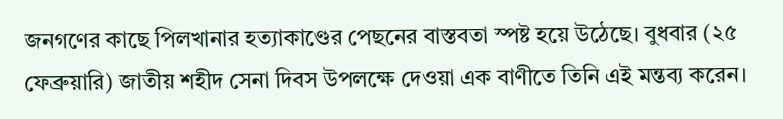জনগণের কাছে পিলখানার হত্যাকাণ্ডের পেছনের বাস্তবতা স্পষ্ট হয়ে উঠেছে। বুধবার (২৫ ফেব্রুয়ারি) জাতীয় শহীদ সেনা দিবস উপলক্ষে দেওয়া এক বাণীতে তিনি এই মন্তব্য করেন।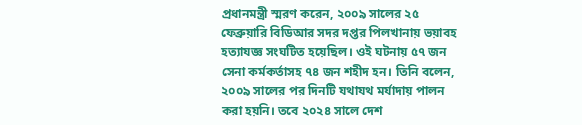প্রধানমন্ত্রী স্মরণ করেন, ২০০৯ সালের ২৫ ফেব্রুয়ারি বিডিআর সদর দপ্তর পিলখানায় ভয়াবহ হত্যাযজ্ঞ সংঘটিত হয়েছিল। ওই ঘটনায় ৫৭ জন সেনা কর্মকর্তাসহ ৭৪ জন শহীদ হন। তিনি বলেন, ২০০৯ সালের পর দিনটি যথাযথ মর্যাদায় পালন করা হয়নি। তবে ২০২৪ সালে দেশ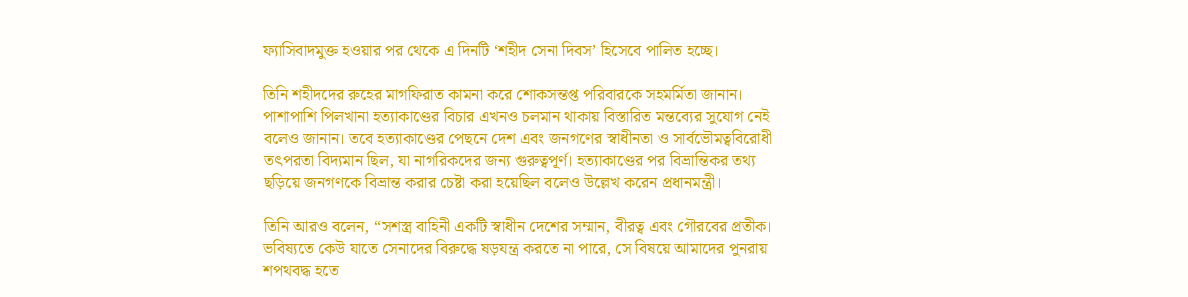ফ্যাসিবাদমুক্ত হওয়ার পর থেকে এ দিনটি ‘শহীদ সেনা দিবস’ হিসেবে পালিত হচ্ছে।

তিনি শহীদদের রুহের মাগফিরাত কামনা করে শোকসন্তপ্ত পরিবারকে সহমর্মিতা জানান। পাশাপাশি পিলখানা হত্যাকাণ্ডের বিচার এখনও চলমান থাকায় বিস্তারিত মন্তব্যের সুযোগ নেই বলেও জানান। তবে হত্যাকাণ্ডের পেছনে দেশ এবং জনগণের স্বাধীনতা ও সার্বভৌমত্ববিরোধী তৎপরতা বিদ্যমান ছিল, যা নাগরিকদের জন্য গুরুত্বপূর্ণ। হত্যাকাণ্ডের পর বিভ্রান্তিকর তথ্য ছড়িয়ে জনগণকে বিভ্রান্ত করার চেষ্টা করা হয়েছিল বলেও উল্লেখ করেন প্রধানমন্ত্রী।

তিনি আরও বলেন, “সশস্ত্র বাহিনী একটি স্বাধীন দেশের সম্মান, বীরত্ব এবং গৌরবের প্রতীক। ভবিষ্যতে কেউ যাতে সেনাদের বিরুদ্ধে ষড়যন্ত্র করতে না পারে, সে বিষয়ে আমাদের পুনরায় শপথবদ্ধ হতে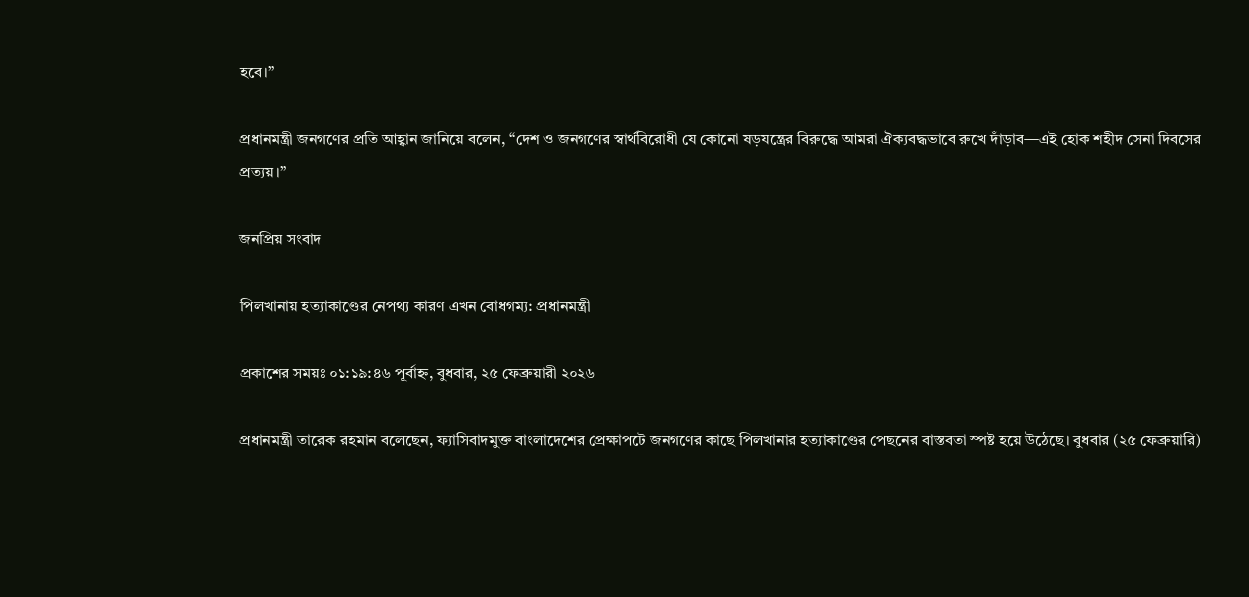হবে।”

প্রধানমন্ত্রী জনগণের প্রতি আহ্বান জানিয়ে বলেন, “দেশ ও জনগণের স্বার্থবিরোধী যে কোনো ষড়যন্ত্রের বিরুদ্ধে আমরা ঐক্যবদ্ধভাবে রুখে দাঁড়াব—এই হোক শহীদ সেনা দিবসের প্রত্যয়।”

জনপ্রিয় সংবাদ

পিলখানায় হত্যাকাণ্ডের নেপথ্য কারণ এখন বোধগম্য: প্রধানমন্ত্রী

প্রকাশের সময়ঃ ০১:১৯:৪৬ পূর্বাহ্ন, বুধবার, ২৫ ফেব্রুয়ারী ২০২৬

প্রধানমন্ত্রী তারেক রহমান বলেছেন, ফ্যাসিবাদমুক্ত বাংলাদেশের প্রেক্ষাপটে জনগণের কাছে পিলখানার হত্যাকাণ্ডের পেছনের বাস্তবতা স্পষ্ট হয়ে উঠেছে। বুধবার (২৫ ফেব্রুয়ারি)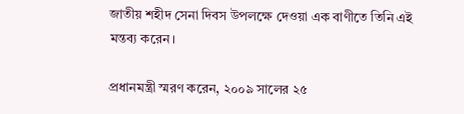জাতীয় শহীদ সেনা দিবস উপলক্ষে দেওয়া এক বাণীতে তিনি এই মন্তব্য করেন।

প্রধানমন্ত্রী স্মরণ করেন, ২০০৯ সালের ২৫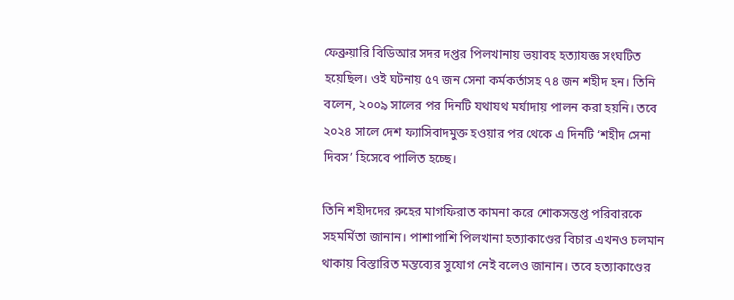ফেব্রুয়ারি বিডিআর সদর দপ্তর পিলখানায় ভয়াবহ হত্যাযজ্ঞ সংঘটিত হয়েছিল। ওই ঘটনায় ৫৭ জন সেনা কর্মকর্তাসহ ৭৪ জন শহীদ হন। তিনি বলেন, ২০০৯ সালের পর দিনটি যথাযথ মর্যাদায় পালন করা হয়নি। তবে ২০২৪ সালে দেশ ফ্যাসিবাদমুক্ত হওয়ার পর থেকে এ দিনটি ‘শহীদ সেনা দিবস’ হিসেবে পালিত হচ্ছে।

তিনি শহীদদের রুহের মাগফিরাত কামনা করে শোকসন্তপ্ত পরিবারকে সহমর্মিতা জানান। পাশাপাশি পিলখানা হত্যাকাণ্ডের বিচার এখনও চলমান থাকায় বিস্তারিত মন্তব্যের সুযোগ নেই বলেও জানান। তবে হত্যাকাণ্ডের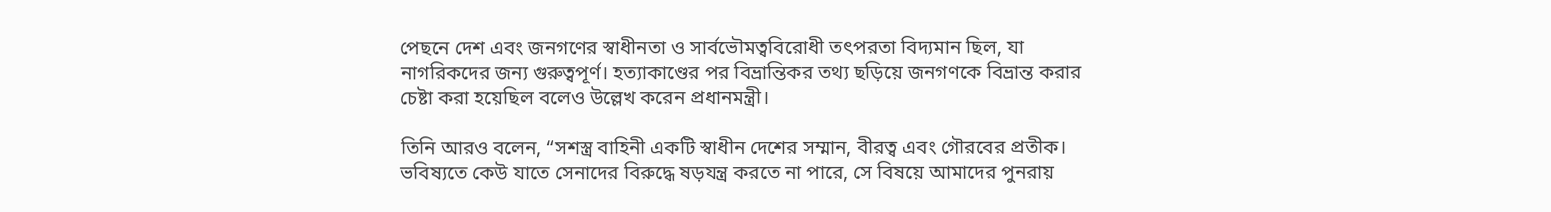পেছনে দেশ এবং জনগণের স্বাধীনতা ও সার্বভৌমত্ববিরোধী তৎপরতা বিদ্যমান ছিল, যা নাগরিকদের জন্য গুরুত্বপূর্ণ। হত্যাকাণ্ডের পর বিভ্রান্তিকর তথ্য ছড়িয়ে জনগণকে বিভ্রান্ত করার চেষ্টা করা হয়েছিল বলেও উল্লেখ করেন প্রধানমন্ত্রী।

তিনি আরও বলেন, “সশস্ত্র বাহিনী একটি স্বাধীন দেশের সম্মান, বীরত্ব এবং গৌরবের প্রতীক। ভবিষ্যতে কেউ যাতে সেনাদের বিরুদ্ধে ষড়যন্ত্র করতে না পারে, সে বিষয়ে আমাদের পুনরায়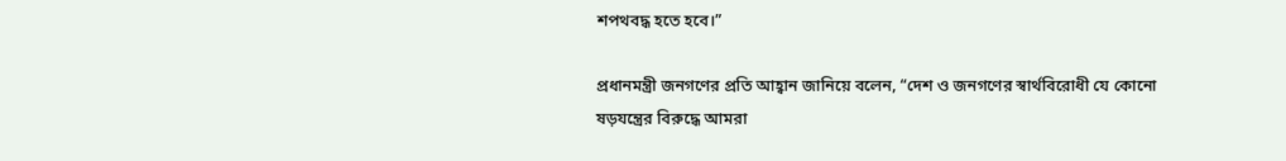শপথবদ্ধ হতে হবে।”

প্রধানমন্ত্রী জনগণের প্রতি আহ্বান জানিয়ে বলেন, “দেশ ও জনগণের স্বার্থবিরোধী যে কোনো ষড়যন্ত্রের বিরুদ্ধে আমরা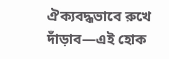ঐক্যবদ্ধভাবে রুখে দাঁড়াব—এই হোক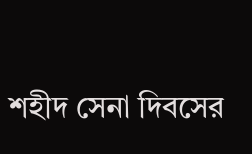শহীদ সেনা দিবসের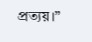প্রত্যয়।”